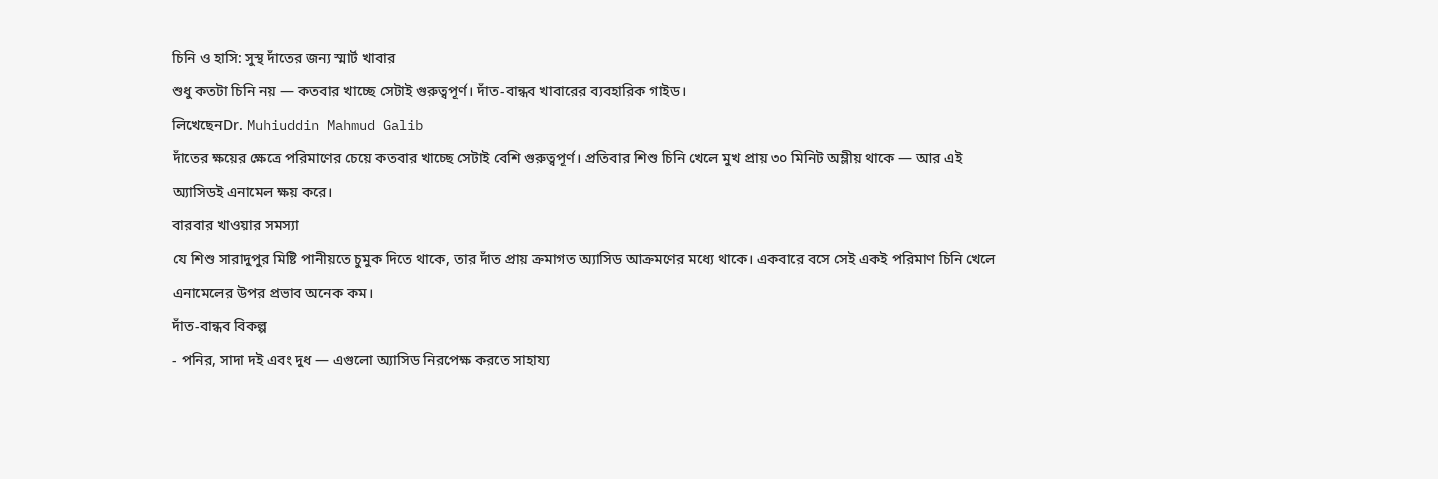চিনি ও হাসি: সুস্থ দাঁতের জন্য স্মার্ট খাবার
শুধু কতটা চিনি নয় — কতবার খাচ্ছে সেটাই গুরুত্বপূর্ণ। দাঁত-বান্ধব খাবারের ব্যবহারিক গাইড।
লিখেছেনDr. Muhiuddin Mahmud Galib
দাঁতের ক্ষয়ের ক্ষেত্রে পরিমাণের চেয়ে কতবার খাচ্ছে সেটাই বেশি গুরুত্বপূর্ণ। প্রতিবার শিশু চিনি খেলে মুখ প্রায় ৩০ মিনিট অম্লীয় থাকে — আর এই অ্যাসিডই এনামেল ক্ষয় করে।
বারবার খাওয়ার সমস্যা
যে শিশু সারাদুপুর মিষ্টি পানীয়তে চুমুক দিতে থাকে, তার দাঁত প্রায় ক্রমাগত অ্যাসিড আক্রমণের মধ্যে থাকে। একবারে বসে সেই একই পরিমাণ চিনি খেলে এনামেলের উপর প্রভাব অনেক কম।
দাঁত-বান্ধব বিকল্প
- পনির, সাদা দই এবং দুধ — এগুলো অ্যাসিড নিরপেক্ষ করতে সাহায্য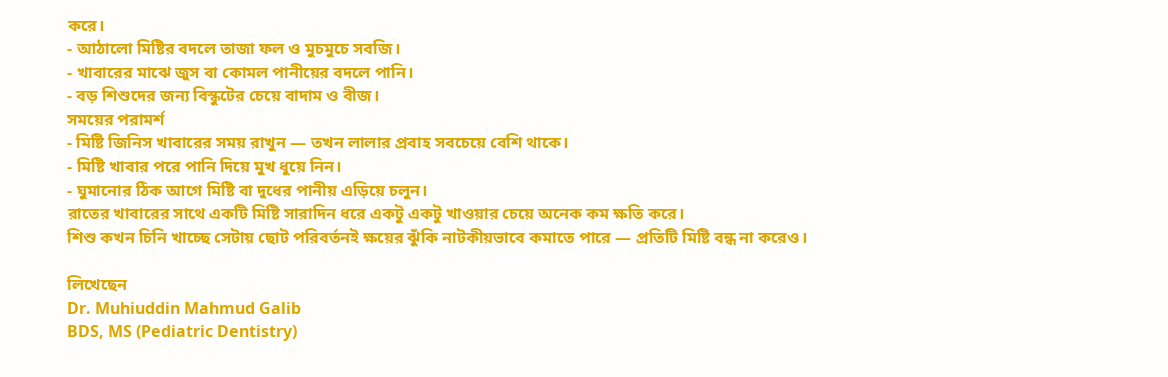করে।
- আঠালো মিষ্টির বদলে তাজা ফল ও মুচমুচে সবজি।
- খাবারের মাঝে জুস বা কোমল পানীয়ের বদলে পানি।
- বড় শিশুদের জন্য বিস্কুটের চেয়ে বাদাম ও বীজ।
সময়ের পরামর্শ
- মিষ্টি জিনিস খাবারের সময় রাখুন — তখন লালার প্রবাহ সবচেয়ে বেশি থাকে।
- মিষ্টি খাবার পরে পানি দিয়ে মুখ ধুয়ে নিন।
- ঘুমানোর ঠিক আগে মিষ্টি বা দুধের পানীয় এড়িয়ে চলুন।
রাতের খাবারের সাথে একটি মিষ্টি সারাদিন ধরে একটু একটু খাওয়ার চেয়ে অনেক কম ক্ষতি করে।
শিশু কখন চিনি খাচ্ছে সেটায় ছোট পরিবর্তনই ক্ষয়ের ঝুঁকি নাটকীয়ভাবে কমাতে পারে — প্রতিটি মিষ্টি বন্ধ না করেও।

লিখেছেন
Dr. Muhiuddin Mahmud Galib
BDS, MS (Pediatric Dentistry)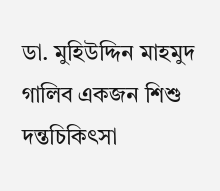ডা. মুহিউদ্দিন মাহমুদ গালিব একজন শিশু দন্তচিকিৎসা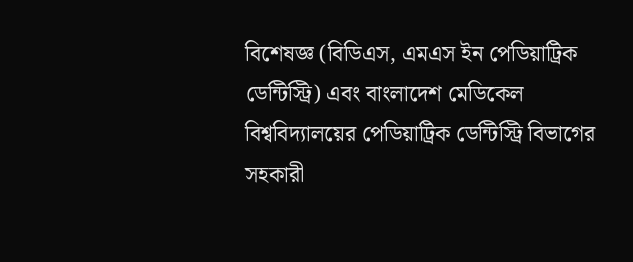বিশেষজ্ঞ (বিডিএস, এমএস ইন পেডিয়াট্রিক ডেন্টিস্ট্রি) এবং বাংলাদেশ মেডিকেল বিশ্ববিদ্যালয়ের পেডিয়াট্রিক ডেন্টিস্ট্রি বিভাগের সহকারী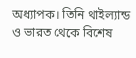অধ্যাপক। তিনি থাইল্যান্ড ও ভারত থেকে বিশেষ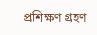প্রশিক্ষণ গ্রহণ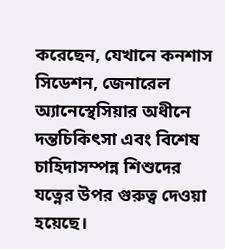করেছেন, যেখানে কনশাস সিডেশন, জেনারেল অ্যানেস্থেসিয়ার অধীনে দন্তচিকিৎসা এবং বিশেষ চাহিদাসম্পন্ন শিশুদের যত্নের উপর গুরুত্ব দেওয়া হয়েছে।